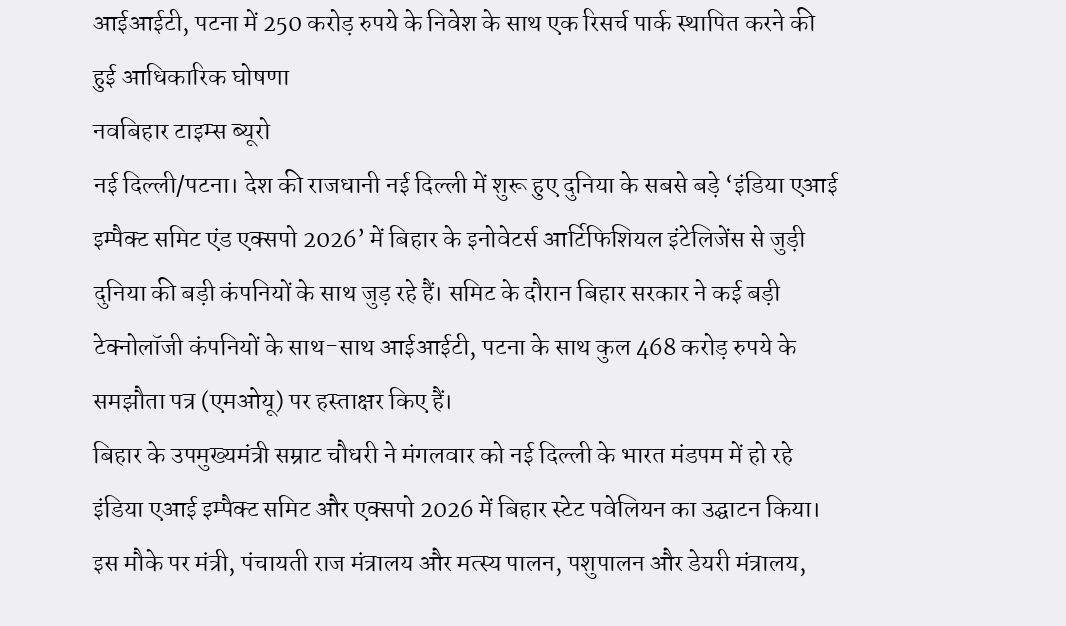आईआईटी, पटना में 250 करोड़ रुपये के निवेश के साथ एक रिसर्च पार्क स्थापित करने की हुई आधिकारिक घोषणा
नवबिहार टाइम्स ब्यूरो
नई दिल्ली/पटना। देश की राजधानी नई दिल्ली में शुरू हुए दुनिया के सबसे बड़े ‘इंडिया एआई इम्पैक्ट समिट एंड एक्सपो 2026’ में बिहार के इनोवेटर्स आर्टिफिशियल इंटेलिजेंस से जुड़ी दुनिया की बड़ी कंपनियों के साथ जुड़ रहे हैं। समिट के दौरान बिहार सरकार ने कई बड़ी टेक्नोलॉजी कंपनियों के साथ-साथ आईआईटी, पटना के साथ कुल 468 करोड़ रुपये के समझौता पत्र (एमओयू) पर हस्ताक्षर किए हैं।
बिहार के उपमुख्यमंत्री सम्राट चौधरी ने मंगलवार को नई दिल्ली के भारत मंडपम में हो रहे इंडिया एआई इम्पैक्ट समिट और एक्सपो 2026 में बिहार स्टेट पवेलियन का उद्घाटन किया। इस मौके पर मंत्री, पंचायती राज मंत्रालय और मत्स्य पालन, पशुपालन और डेयरी मंत्रालय,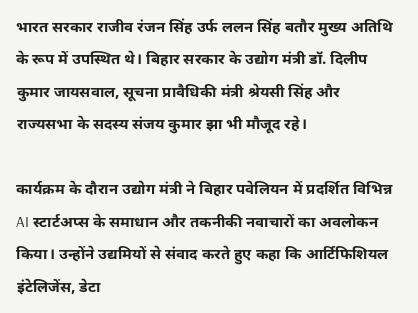भारत सरकार राजीव रंजन सिंह उर्फ ललन सिंह बतौर मुख्य अतिथि के रूप में उपस्थित थे। बिहार सरकार के उद्योग मंत्री डॉ. दिलीप कुमार जायसवाल, सूचना प्रावैधिकी मंत्री श्रेयसी सिंह और राज्यसभा के सदस्य संजय कुमार झा भी मौजूद रहे।

कार्यक्रम के दौरान उद्योग मंत्री ने बिहार पवेलियन में प्रदर्शित विभिन्न AI स्टार्टअप्स के समाधान और तकनीकी नवाचारों का अवलोकन किया। उन्होंने उद्यमियों से संवाद करते हुए कहा कि आर्टिफिशियल इंटेलिजेंस, डेटा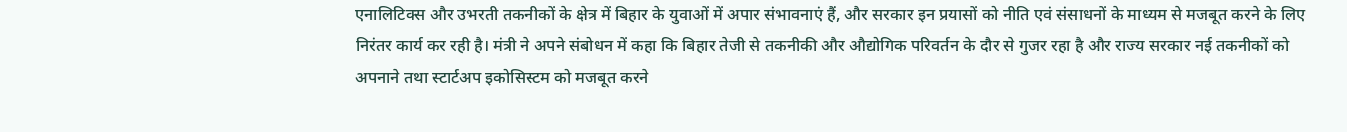एनालिटिक्स और उभरती तकनीकों के क्षेत्र में बिहार के युवाओं में अपार संभावनाएं हैं, और सरकार इन प्रयासों को नीति एवं संसाधनों के माध्यम से मजबूत करने के लिए निरंतर कार्य कर रही है। मंत्री ने अपने संबोधन में कहा कि बिहार तेजी से तकनीकी और औद्योगिक परिवर्तन के दौर से गुजर रहा है और राज्य सरकार नई तकनीकों को अपनाने तथा स्टार्टअप इकोसिस्टम को मजबूत करने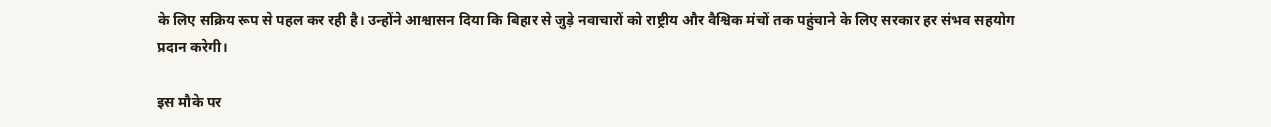के लिए सक्रिय रूप से पहल कर रही है। उन्होंने आश्वासन दिया कि बिहार से जुड़े नवाचारों को राष्ट्रीय और वैश्विक मंचों तक पहुंचाने के लिए सरकार हर संभव सहयोग प्रदान करेगी।

इस मौके पर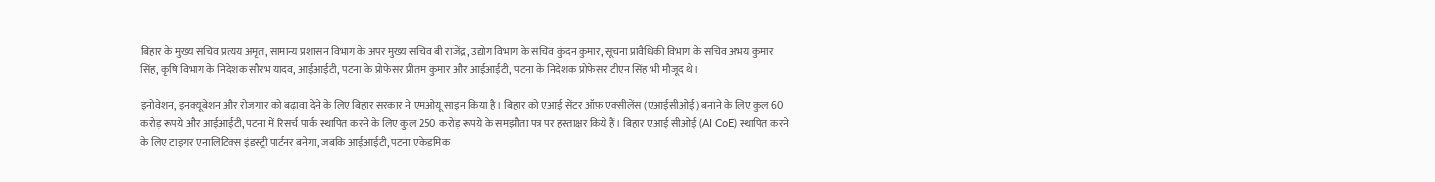बिहार के मुख्य सचिव प्रत्यय अमृत, सामान्य प्रशासन विभाग के अपर मुख्य सचिव बी राजेंद्र, उद्योग विभाग के सचिव कुंदन कुमार, सूचना प्रावैधिकी विभाग के सचिव अभय कुमार सिंह, कृषि विभाग के निदेशक सौरभ यादव, आईआईटी, पटना के प्रोफेसर प्रीतम कुमार और आईआईटी, पटना के निदेशक प्रोफेसर टीएन सिंह भी मौजूद थे।

इनोवेशन, इनक्यूबेशन और रोजगार को बढ़ावा देने के लिए बिहार सरकार ने एमओयू साइन किया है। बिहार को एआई सेंटर ऑफ़ एक्सीलेंस (एआईसीओई) बनाने के लिए कुल 60 करोड़ रूपये और आईआईटी, पटना में रिसर्च पार्क स्थापित करने के लिए कुल 250 करोड़ रूपये के समझौता पत्र पर हस्ताक्षर किये हैं। बिहार एआई सीओई (AI CoE) स्थापित करने के लिए टाइगर एनालिटिक्स इंडस्ट्री पार्टनर बनेगा, जबकि आईआईटी, पटना एकेडमिक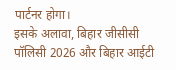पार्टनर होगा।
इसके अलावा, बिहार जीसीसी पॉलिसी 2026 और बिहार आईटी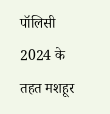पॉलिसी 2024 के तहत मशहूर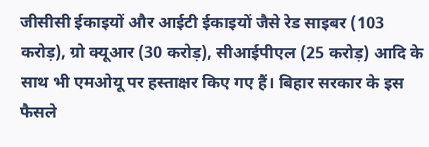जीसीसी ईकाइयों और आईटी ईकाइयों जैसे रेड साइबर (103 करोड़), ग्रो क्यूआर (30 करोड़), सीआईपीएल (25 करोड़) आदि के साथ भी एमओयू पर हस्ताक्षर किए गए हैं। बिहार सरकार के इस फैसले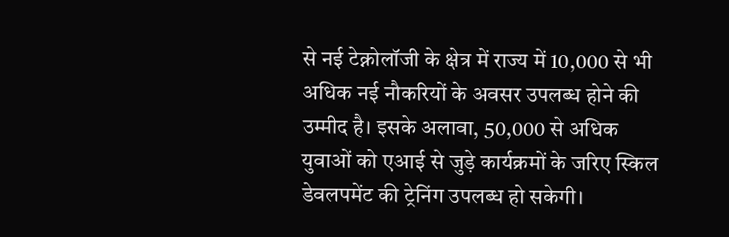से नई टेक्नोलॉजी के क्षेत्र में राज्य में 10,000 से भी अधिक नई नौकरियों के अवसर उपलब्ध होने की उम्मीद है। इसके अलावा, 50,000 से अधिक युवाओं को एआई से जुड़े कार्यक्रमों के जरिए स्किल डेवलपमेंट की ट्रेनिंग उपलब्ध हो सकेगी।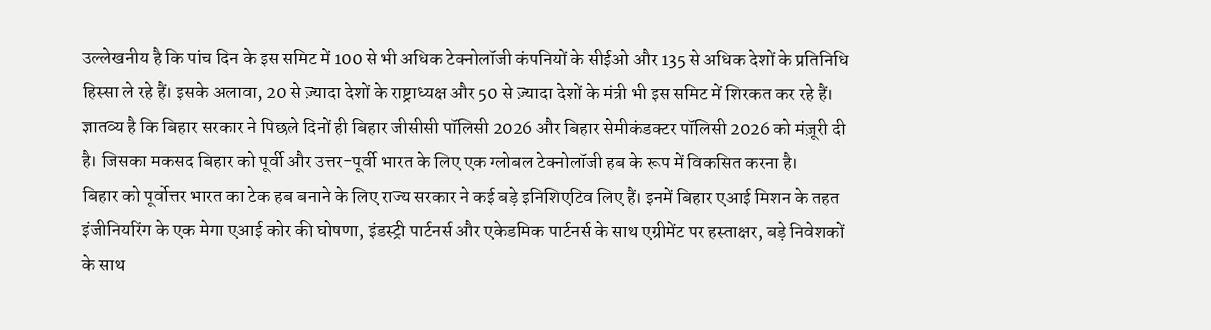उल्लेखनीय है कि पांच दिन के इस समिट में 100 से भी अधिक टेक्नोलॉजी कंपनियों के सीईओ और 135 से अधिक देशों के प्रतिनिधि हिस्सा ले रहे हैं। इसके अलावा, 20 से ज़्यादा देशों के राष्ट्राध्यक्ष और 50 से ज़्यादा देशों के मंत्री भी इस समिट में शिरकत कर रहे हैं। ज्ञातव्य है कि बिहार सरकार ने पिछले दिनों ही बिहार जीसीसी पॉलिसी 2026 और बिहार सेमीकंडक्टर पॉलिसी 2026 को मंज़ूरी दी है। जिसका मकसद बिहार को पूर्वी और उत्तर-पूर्वी भारत के लिए एक ग्लोबल टेक्नोलॉजी हब के रूप में विकसित करना है।
बिहार को पूर्वोत्तर भारत का टेक हब बनाने के लिए राज्य सरकार ने कई बड़े इनिशिएटिव लिए हैं। इनमें बिहार एआई मिशन के तहत इंजीनियरिंग के एक मेगा एआई कोर की घोषणा, इंडस्ट्री पार्टनर्स और एकेडमिक पार्टनर्स के साथ एग्रीमेंट पर हस्ताक्षर, बड़े निवेशकों के साथ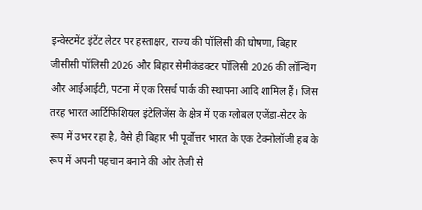इन्वेस्टमेंट इंटेंट लेटर पर हस्ताक्षर, राज्य की पॉलिसी की घोषणा, बिहार जीसीसी पॉलिसी 2026 और बिहार सेमीकंडक्टर पॉलिसी 2026 की लॉन्चिंग और आईआईटी, पटना में एक रिसर्च पार्क की स्थापना आदि शामिल हैं। जिस तरह भारत आर्टिफिशियल इंटेलिजेंस के क्षेत्र में एक ग्लोबल एजेंडा-सेटर के रूप में उभर रहा है, वैसे ही बिहार भी पूर्वोत्तर भारत के एक टेक्नोलॉजी हब के रूप में अपनी पहचान बनाने की ओर तेजी से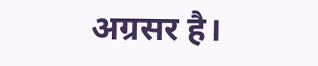अग्रसर है।